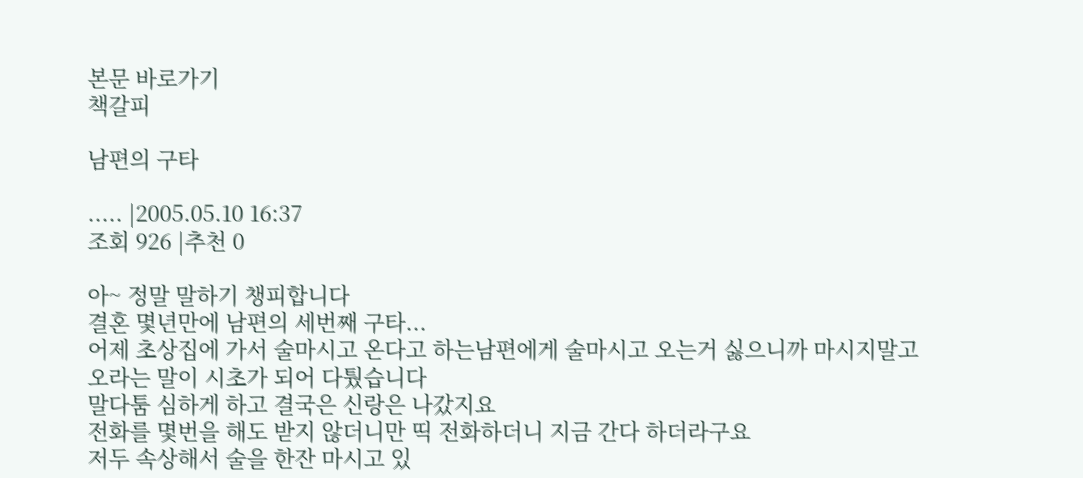본문 바로가기
책갈피

남편의 구타

..... |2005.05.10 16:37
조회 926 |추천 0

아~ 정말 말하기 챙피합니다
결혼 몇년만에 남편의 세번째 구타...
어제 초상집에 가서 술마시고 온다고 하는남편에게 술마시고 오는거 싫으니까 마시지말고 오라는 말이 시초가 되어 다퉜습니다
말다툼 심하게 하고 결국은 신랑은 나갔지요
전화를 몇번을 해도 받지 않더니만 띡 전화하더니 지금 간다 하더라구요
저두 속상해서 술을 한잔 마시고 있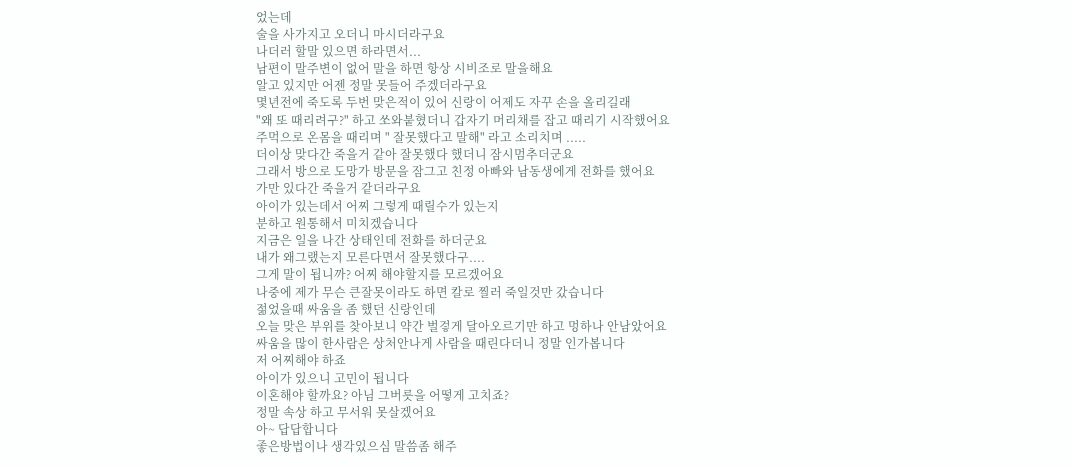었는데
술을 사가지고 오더니 마시더라구요
나더러 할말 있으면 하라면서...
남편이 말주변이 없어 말을 하면 항상 시비조로 말을해요
알고 있지만 어젠 정말 못들어 주겠더라구요
몇년전에 죽도록 두번 맞은적이 있어 신랑이 어제도 자꾸 손을 올리길래
"왜 또 때리려구?" 하고 쏘와붙혔더니 갑자기 머리채를 잡고 때리기 시작했어요
주먹으로 온몸을 때리며 " 잘못했다고 말해" 라고 소리치며 .....
더이상 맞다간 죽을거 같아 잘못했다 했더니 잠시멈추더군요
그래서 방으로 도망가 방문을 잠그고 친정 아빠와 남동생에게 전화를 했어요
가만 있다간 죽을거 같더라구요
아이가 있는데서 어찌 그렇게 때릴수가 있는지
분하고 원통해서 미치겠습니다
지금은 일을 나간 상태인데 전화를 하더군요
내가 왜그랬는지 모른다면서 잘못했다구....
그게 말이 됩니까? 어찌 해야할지를 모르겠어요
나중에 제가 무슨 큰잘못이라도 하면 칼로 찔러 죽일것만 갔습니다
젊었을때 싸움을 좀 했던 신랑인데
오늘 맞은 부위를 찾아보니 약간 벌겋게 달아오르기만 하고 멍하나 안남았어요
싸움을 많이 한사람은 상처안나게 사람을 때린다더니 정말 인가봅니다
저 어찌해야 하죠
아이가 있으니 고민이 됩니다
이혼해야 할까요? 아님 그버릇을 어떻게 고치죠?
정말 속상 하고 무서워 못살겠어요
아~ 답답합니다
좋은방법이나 생각있으심 말씀좀 해주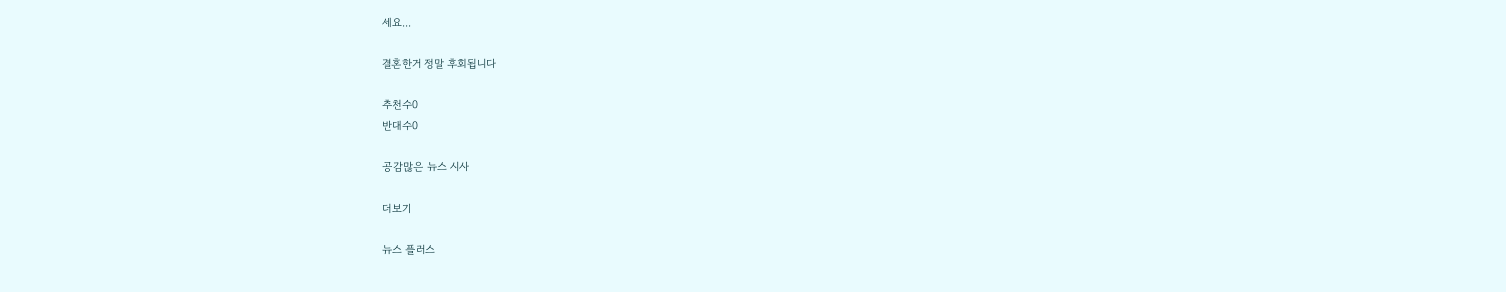세요...

결혼한거 정말 후회됩니다

추천수0
반대수0

공감많은 뉴스 시사

더보기

뉴스 플러스